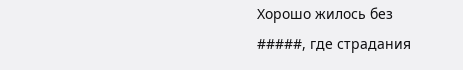Хорошо жилось без #####, где страдания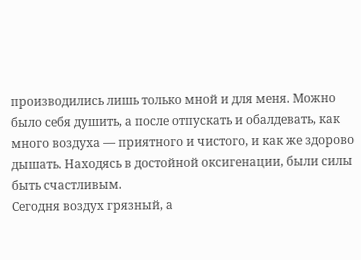производились лишь только мной и для меня. Можно было себя душить, а после отпускать и обалдевать, как много воздуха — приятного и чистого, и как же здорово дышать. Находясь в достойной оксигенации, были силы быть счастливым.
Сегодня воздух грязный, а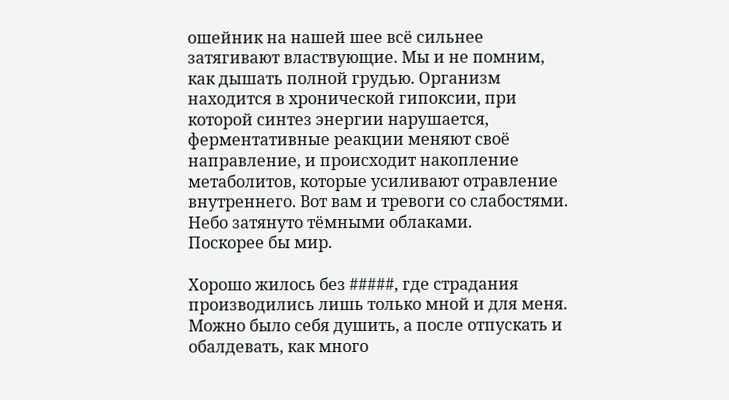ошейник на нашей шее всё сильнее затягивают властвующие. Мы и не помним, как дышать полной грудью. Организм находится в хронической гипоксии, при которой синтез энергии нарушается, ферментативные реакции меняют своё направление, и происходит накопление метаболитов, которые усиливают отравление внутреннего. Вот вам и тревоги со слабостями. Небо затянуто тёмными облаками.
Поскорее бы мир.

Хорошо жилось без #####, где страдания производились лишь только мной и для меня. Можно было себя душить, а после отпускать и обалдевать, как много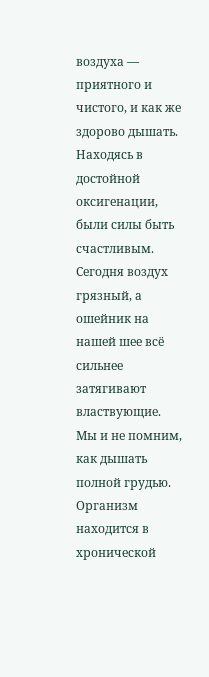воздуха — приятного и чистого, и как же здорово дышать. Находясь в достойной оксигенации, были силы быть счастливым.
Сегодня воздух грязный, а ошейник на нашей шее всё сильнее затягивают властвующие. Мы и не помним, как дышать полной грудью. Организм находится в хронической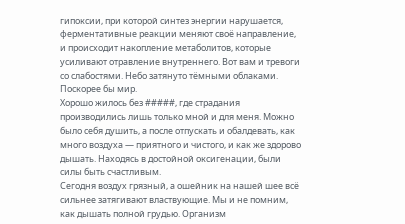гипоксии, при которой синтез энергии нарушается, ферментативные реакции меняют своё направление, и происходит накопление метаболитов, которые усиливают отравление внутреннего. Вот вам и тревоги со слабостями. Небо затянуто тёмными облаками.
Поскорее бы мир.
Хорошо жилось без #####, где страдания производились лишь только мной и для меня. Можно было себя душить, а после отпускать и обалдевать, как много воздуха — приятного и чистого, и как же здорово дышать. Находясь в достойной оксигенации, были силы быть счастливым.
Сегодня воздух грязный, а ошейник на нашей шее всё сильнее затягивают властвующие. Мы и не помним, как дышать полной грудью. Организм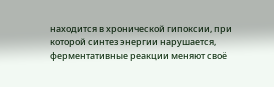находится в хронической гипоксии, при которой синтез энергии нарушается, ферментативные реакции меняют своё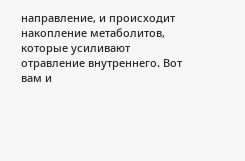направление, и происходит накопление метаболитов, которые усиливают отравление внутреннего. Вот вам и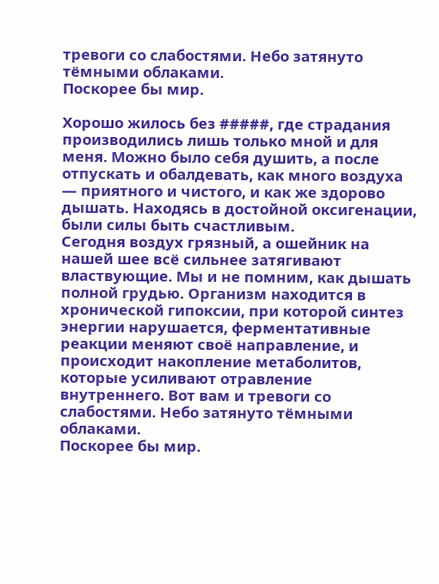тревоги со слабостями. Небо затянуто тёмными облаками.
Поскорее бы мир.

Хорошо жилось без #####, где страдания производились лишь только мной и для меня. Можно было себя душить, а после отпускать и обалдевать, как много воздуха — приятного и чистого, и как же здорово дышать. Находясь в достойной оксигенации, были силы быть счастливым.
Сегодня воздух грязный, а ошейник на нашей шее всё сильнее затягивают властвующие. Мы и не помним, как дышать полной грудью. Организм находится в хронической гипоксии, при которой синтез энергии нарушается, ферментативные реакции меняют своё направление, и происходит накопление метаболитов, которые усиливают отравление внутреннего. Вот вам и тревоги со слабостями. Небо затянуто тёмными облаками.
Поскорее бы мир.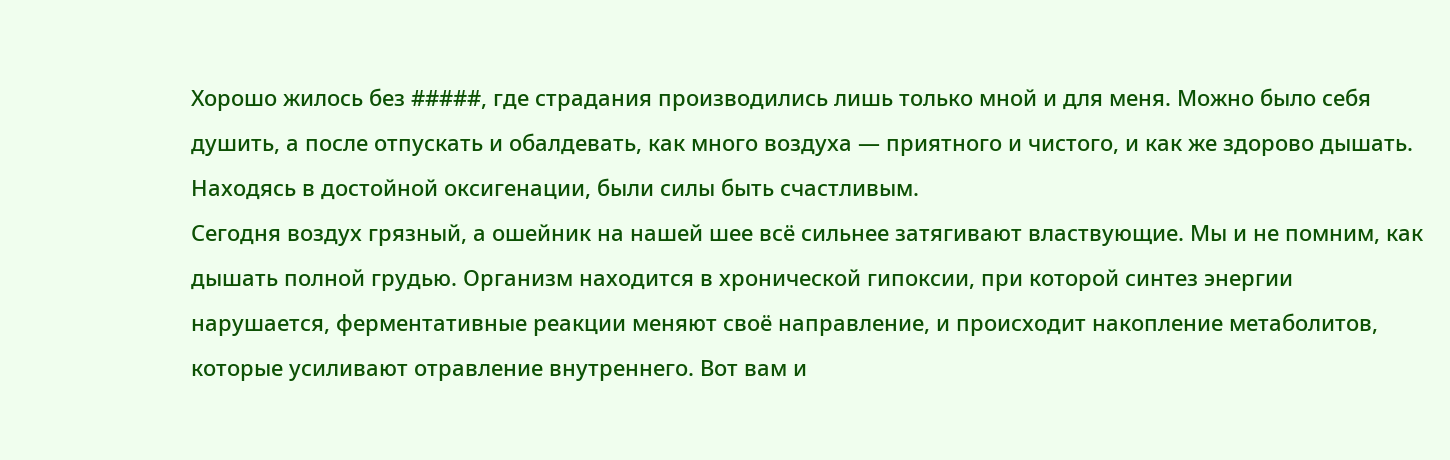Хорошо жилось без #####, где страдания производились лишь только мной и для меня. Можно было себя душить, а после отпускать и обалдевать, как много воздуха — приятного и чистого, и как же здорово дышать. Находясь в достойной оксигенации, были силы быть счастливым.
Сегодня воздух грязный, а ошейник на нашей шее всё сильнее затягивают властвующие. Мы и не помним, как дышать полной грудью. Организм находится в хронической гипоксии, при которой синтез энергии нарушается, ферментативные реакции меняют своё направление, и происходит накопление метаболитов, которые усиливают отравление внутреннего. Вот вам и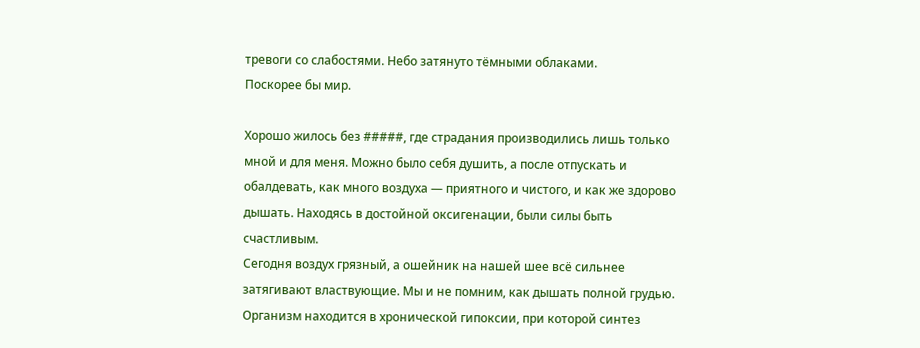тревоги со слабостями. Небо затянуто тёмными облаками.
Поскорее бы мир.

Хорошо жилось без #####, где страдания производились лишь только мной и для меня. Можно было себя душить, а после отпускать и обалдевать, как много воздуха — приятного и чистого, и как же здорово дышать. Находясь в достойной оксигенации, были силы быть счастливым.
Сегодня воздух грязный, а ошейник на нашей шее всё сильнее затягивают властвующие. Мы и не помним, как дышать полной грудью. Организм находится в хронической гипоксии, при которой синтез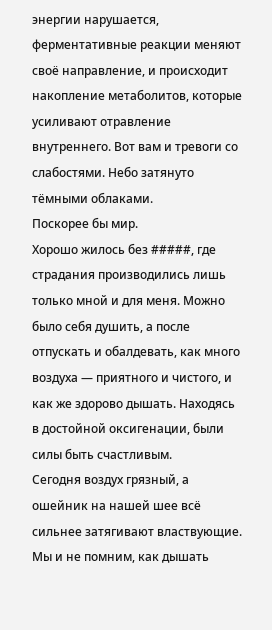энергии нарушается, ферментативные реакции меняют своё направление, и происходит накопление метаболитов, которые усиливают отравление внутреннего. Вот вам и тревоги со слабостями. Небо затянуто тёмными облаками.
Поскорее бы мир.
Хорошо жилось без #####, где страдания производились лишь только мной и для меня. Можно было себя душить, а после отпускать и обалдевать, как много воздуха — приятного и чистого, и как же здорово дышать. Находясь в достойной оксигенации, были силы быть счастливым.
Сегодня воздух грязный, а ошейник на нашей шее всё сильнее затягивают властвующие. Мы и не помним, как дышать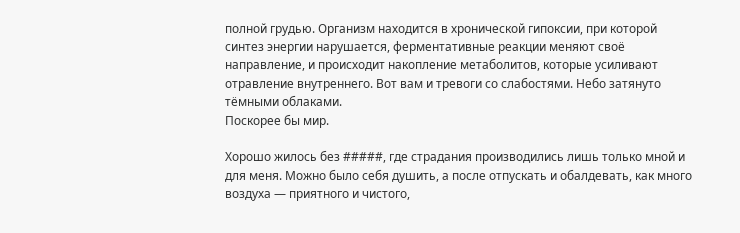полной грудью. Организм находится в хронической гипоксии, при которой синтез энергии нарушается, ферментативные реакции меняют своё направление, и происходит накопление метаболитов, которые усиливают отравление внутреннего. Вот вам и тревоги со слабостями. Небо затянуто тёмными облаками.
Поскорее бы мир.

Хорошо жилось без #####, где страдания производились лишь только мной и для меня. Можно было себя душить, а после отпускать и обалдевать, как много воздуха — приятного и чистого,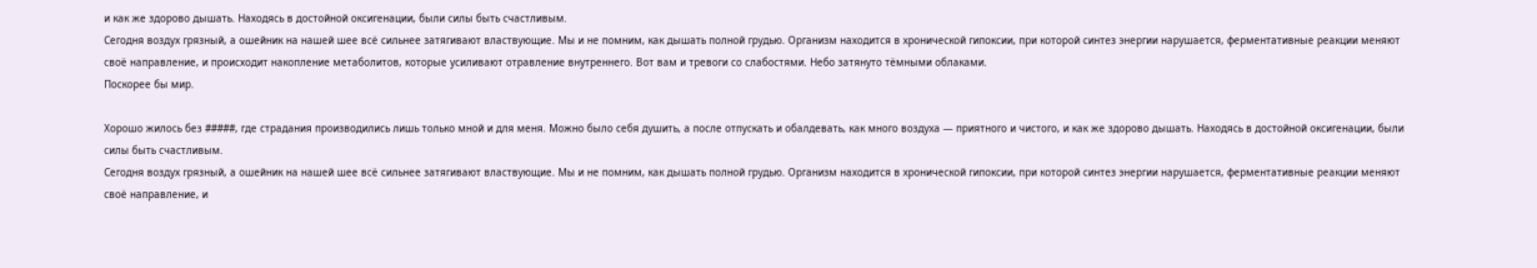и как же здорово дышать. Находясь в достойной оксигенации, были силы быть счастливым.
Сегодня воздух грязный, а ошейник на нашей шее всё сильнее затягивают властвующие. Мы и не помним, как дышать полной грудью. Организм находится в хронической гипоксии, при которой синтез энергии нарушается, ферментативные реакции меняют своё направление, и происходит накопление метаболитов, которые усиливают отравление внутреннего. Вот вам и тревоги со слабостями. Небо затянуто тёмными облаками.
Поскорее бы мир.

Хорошо жилось без #####, где страдания производились лишь только мной и для меня. Можно было себя душить, а после отпускать и обалдевать, как много воздуха — приятного и чистого, и как же здорово дышать. Находясь в достойной оксигенации, были силы быть счастливым.
Сегодня воздух грязный, а ошейник на нашей шее всё сильнее затягивают властвующие. Мы и не помним, как дышать полной грудью. Организм находится в хронической гипоксии, при которой синтез энергии нарушается, ферментативные реакции меняют своё направление, и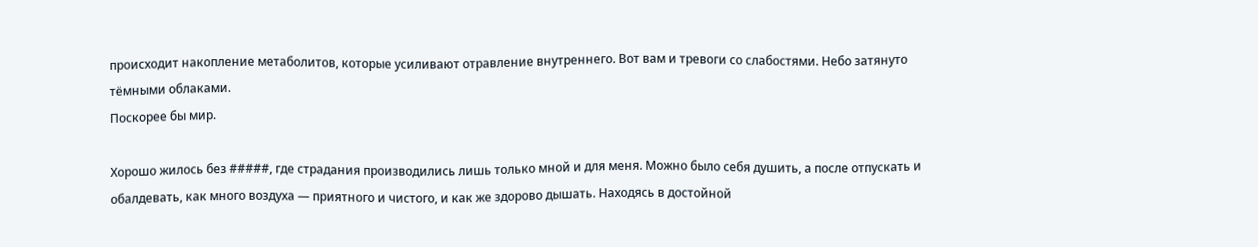происходит накопление метаболитов, которые усиливают отравление внутреннего. Вот вам и тревоги со слабостями. Небо затянуто тёмными облаками.
Поскорее бы мир.

Хорошо жилось без #####, где страдания производились лишь только мной и для меня. Можно было себя душить, а после отпускать и обалдевать, как много воздуха — приятного и чистого, и как же здорово дышать. Находясь в достойной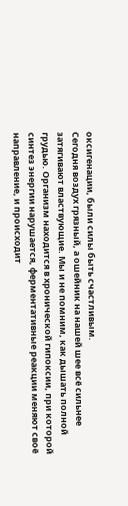оксигенации, были силы быть счастливым.
Сегодня воздух грязный, а ошейник на нашей шее всё сильнее затягивают властвующие. Мы и не помним, как дышать полной грудью. Организм находится в хронической гипоксии, при которой синтез энергии нарушается, ферментативные реакции меняют своё направление, и происходит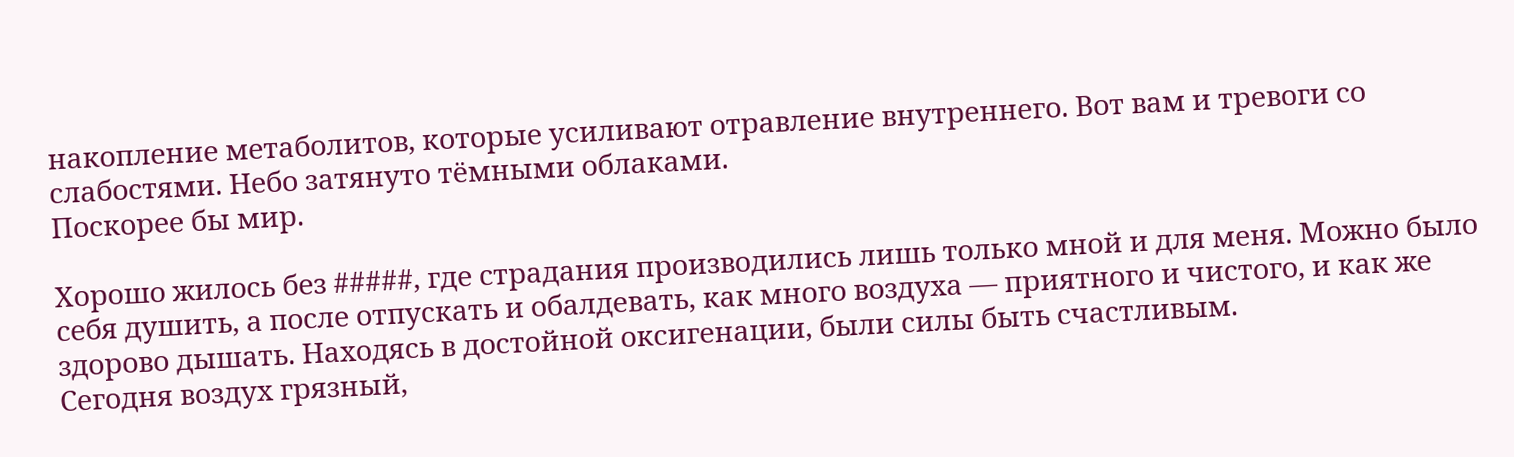накопление метаболитов, которые усиливают отравление внутреннего. Вот вам и тревоги со слабостями. Небо затянуто тёмными облаками.
Поскорее бы мир.

Хорошо жилось без #####, где страдания производились лишь только мной и для меня. Можно было себя душить, а после отпускать и обалдевать, как много воздуха — приятного и чистого, и как же здорово дышать. Находясь в достойной оксигенации, были силы быть счастливым.
Сегодня воздух грязный,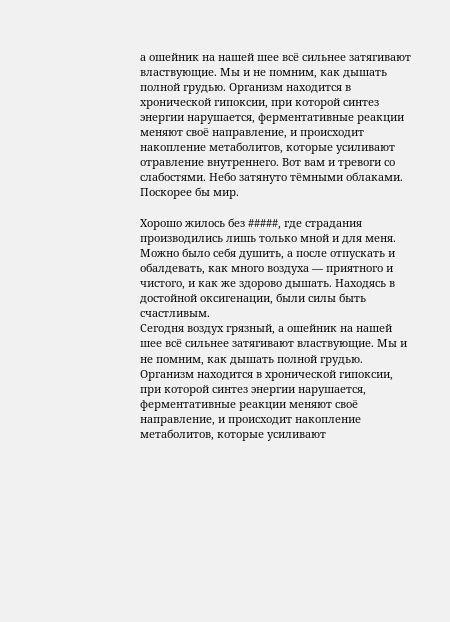а ошейник на нашей шее всё сильнее затягивают властвующие. Мы и не помним, как дышать полной грудью. Организм находится в хронической гипоксии, при которой синтез энергии нарушается, ферментативные реакции меняют своё направление, и происходит накопление метаболитов, которые усиливают отравление внутреннего. Вот вам и тревоги со слабостями. Небо затянуто тёмными облаками.
Поскорее бы мир.

Хорошо жилось без #####, где страдания производились лишь только мной и для меня. Можно было себя душить, а после отпускать и обалдевать, как много воздуха — приятного и чистого, и как же здорово дышать. Находясь в достойной оксигенации, были силы быть счастливым.
Сегодня воздух грязный, а ошейник на нашей шее всё сильнее затягивают властвующие. Мы и не помним, как дышать полной грудью. Организм находится в хронической гипоксии, при которой синтез энергии нарушается, ферментативные реакции меняют своё направление, и происходит накопление метаболитов, которые усиливают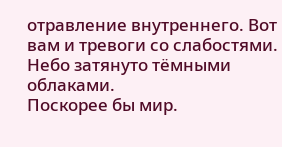отравление внутреннего. Вот вам и тревоги со слабостями. Небо затянуто тёмными облаками.
Поскорее бы мир.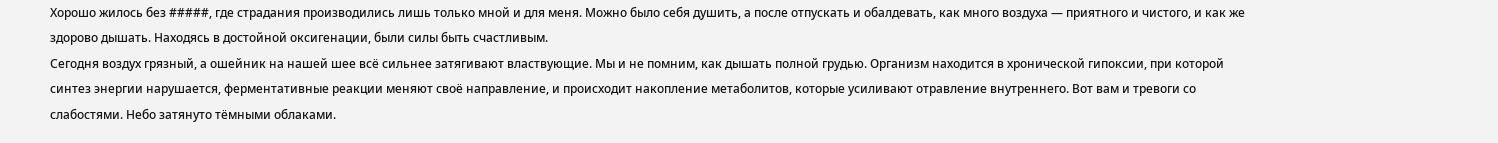Хорошо жилось без #####, где страдания производились лишь только мной и для меня. Можно было себя душить, а после отпускать и обалдевать, как много воздуха — приятного и чистого, и как же здорово дышать. Находясь в достойной оксигенации, были силы быть счастливым.
Сегодня воздух грязный, а ошейник на нашей шее всё сильнее затягивают властвующие. Мы и не помним, как дышать полной грудью. Организм находится в хронической гипоксии, при которой синтез энергии нарушается, ферментативные реакции меняют своё направление, и происходит накопление метаболитов, которые усиливают отравление внутреннего. Вот вам и тревоги со слабостями. Небо затянуто тёмными облаками.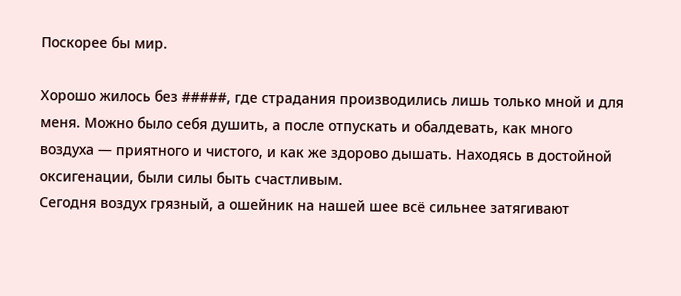Поскорее бы мир.

Хорошо жилось без #####, где страдания производились лишь только мной и для меня. Можно было себя душить, а после отпускать и обалдевать, как много воздуха — приятного и чистого, и как же здорово дышать. Находясь в достойной оксигенации, были силы быть счастливым.
Сегодня воздух грязный, а ошейник на нашей шее всё сильнее затягивают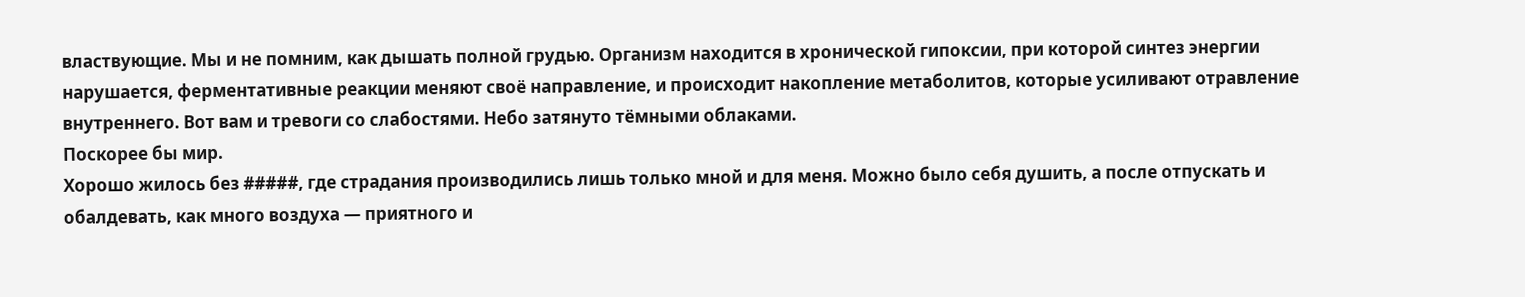властвующие. Мы и не помним, как дышать полной грудью. Организм находится в хронической гипоксии, при которой синтез энергии нарушается, ферментативные реакции меняют своё направление, и происходит накопление метаболитов, которые усиливают отравление внутреннего. Вот вам и тревоги со слабостями. Небо затянуто тёмными облаками.
Поскорее бы мир.
Хорошо жилось без #####, где страдания производились лишь только мной и для меня. Можно было себя душить, а после отпускать и обалдевать, как много воздуха — приятного и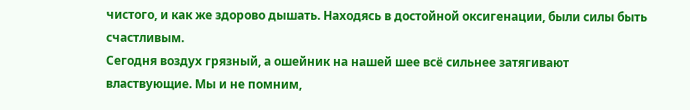чистого, и как же здорово дышать. Находясь в достойной оксигенации, были силы быть счастливым.
Сегодня воздух грязный, а ошейник на нашей шее всё сильнее затягивают властвующие. Мы и не помним,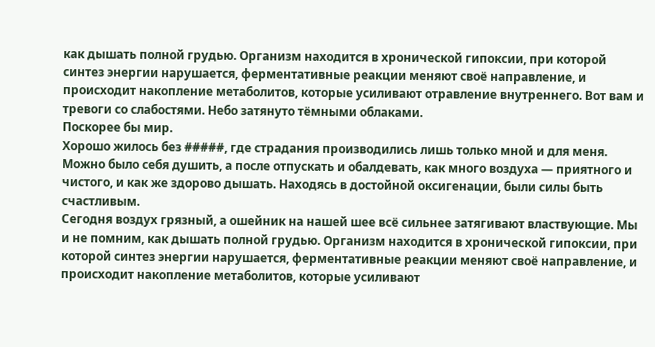как дышать полной грудью. Организм находится в хронической гипоксии, при которой синтез энергии нарушается, ферментативные реакции меняют своё направление, и происходит накопление метаболитов, которые усиливают отравление внутреннего. Вот вам и тревоги со слабостями. Небо затянуто тёмными облаками.
Поскорее бы мир.
Хорошо жилось без #####, где страдания производились лишь только мной и для меня. Можно было себя душить, а после отпускать и обалдевать, как много воздуха — приятного и чистого, и как же здорово дышать. Находясь в достойной оксигенации, были силы быть счастливым.
Сегодня воздух грязный, а ошейник на нашей шее всё сильнее затягивают властвующие. Мы и не помним, как дышать полной грудью. Организм находится в хронической гипоксии, при которой синтез энергии нарушается, ферментативные реакции меняют своё направление, и происходит накопление метаболитов, которые усиливают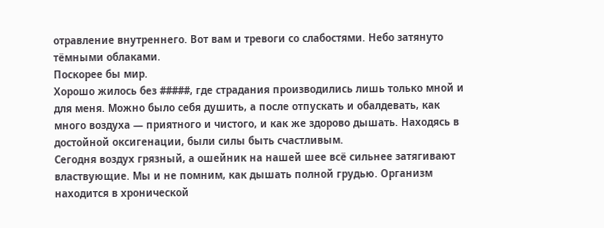отравление внутреннего. Вот вам и тревоги со слабостями. Небо затянуто тёмными облаками.
Поскорее бы мир.
Хорошо жилось без #####, где страдания производились лишь только мной и для меня. Можно было себя душить, а после отпускать и обалдевать, как много воздуха — приятного и чистого, и как же здорово дышать. Находясь в достойной оксигенации, были силы быть счастливым.
Сегодня воздух грязный, а ошейник на нашей шее всё сильнее затягивают властвующие. Мы и не помним, как дышать полной грудью. Организм находится в хронической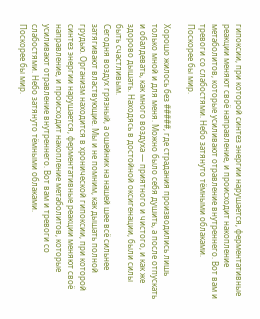гипоксии, при которой синтез энергии нарушается, ферментативные реакции меняют своё направление, и происходит накопление метаболитов, которые усиливают отравление внутреннего. Вот вам и тревоги со слабостями. Небо затянуто тёмными облаками.
Поскорее бы мир.

Хорошо жилось без #####, где страдания производились лишь только мной и для меня. Можно было себя душить, а после отпускать и обалдевать, как много воздуха — приятного и чистого, и как же здорово дышать. Находясь в достойной оксигенации, были силы быть счастливым.
Сегодня воздух грязный, а ошейник на нашей шее всё сильнее затягивают властвующие. Мы и не помним, как дышать полной грудью. Организм находится в хронической гипоксии, при которой синтез энергии нарушается, ферментативные реакции меняют своё направление, и происходит накопление метаболитов, которые усиливают отравление внутреннего. Вот вам и тревоги со слабостями. Небо затянуто тёмными облаками.
Поскорее бы мир.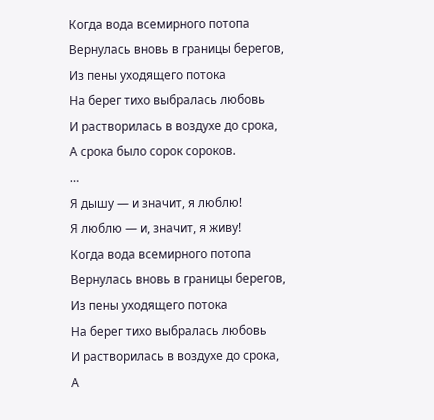Когда вода всемирного потопа
Вернулась вновь в границы берегов,
Из пены уходящего потока
На берег тихо выбралась любовь
И растворилась в воздухе до срока,
А срока было сорок сороков.
…
Я дышу — и значит, я люблю!
Я люблю — и, значит, я живу!
Когда вода всемирного потопа
Вернулась вновь в границы берегов,
Из пены уходящего потока
На берег тихо выбралась любовь
И растворилась в воздухе до срока,
А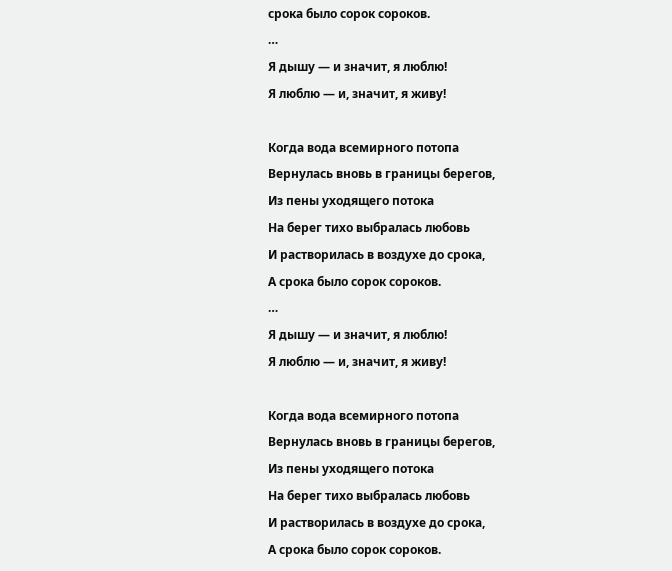срока было сорок сороков.
…
Я дышу — и значит, я люблю!
Я люблю — и, значит, я живу!

Когда вода всемирного потопа
Вернулась вновь в границы берегов,
Из пены уходящего потока
На берег тихо выбралась любовь
И растворилась в воздухе до срока,
А срока было сорок сороков.
…
Я дышу — и значит, я люблю!
Я люблю — и, значит, я живу!

Когда вода всемирного потопа
Вернулась вновь в границы берегов,
Из пены уходящего потока
На берег тихо выбралась любовь
И растворилась в воздухе до срока,
А срока было сорок сороков.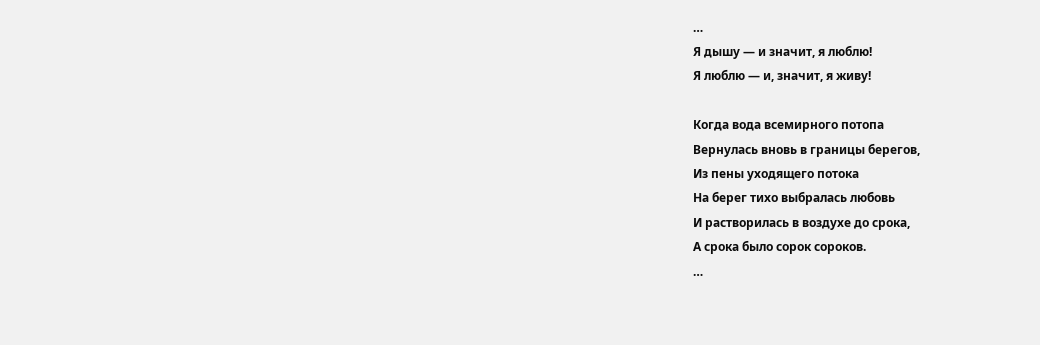…
Я дышу — и значит, я люблю!
Я люблю — и, значит, я живу!

Когда вода всемирного потопа
Вернулась вновь в границы берегов,
Из пены уходящего потока
На берег тихо выбралась любовь
И растворилась в воздухе до срока,
А срока было сорок сороков.
…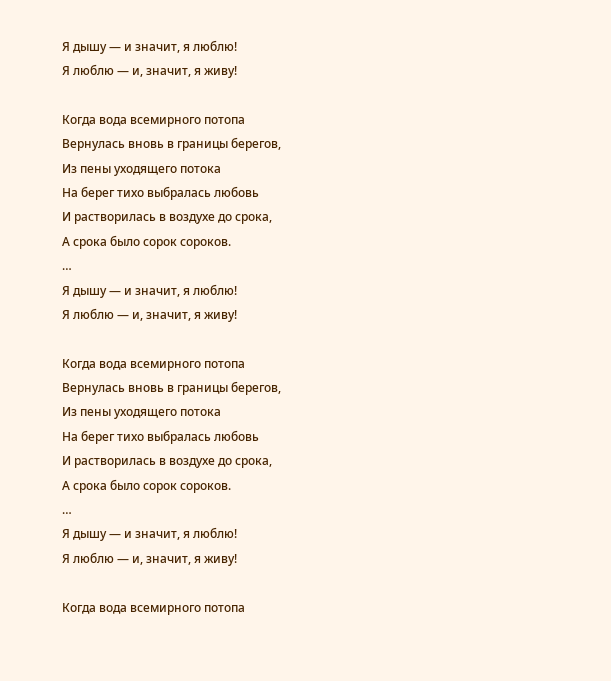Я дышу — и значит, я люблю!
Я люблю — и, значит, я живу!

Когда вода всемирного потопа
Вернулась вновь в границы берегов,
Из пены уходящего потока
На берег тихо выбралась любовь
И растворилась в воздухе до срока,
А срока было сорок сороков.
…
Я дышу — и значит, я люблю!
Я люблю — и, значит, я живу!

Когда вода всемирного потопа
Вернулась вновь в границы берегов,
Из пены уходящего потока
На берег тихо выбралась любовь
И растворилась в воздухе до срока,
А срока было сорок сороков.
…
Я дышу — и значит, я люблю!
Я люблю — и, значит, я живу!

Когда вода всемирного потопа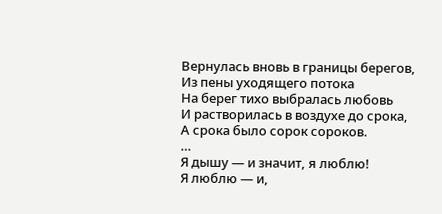Вернулась вновь в границы берегов,
Из пены уходящего потока
На берег тихо выбралась любовь
И растворилась в воздухе до срока,
А срока было сорок сороков.
…
Я дышу — и значит, я люблю!
Я люблю — и,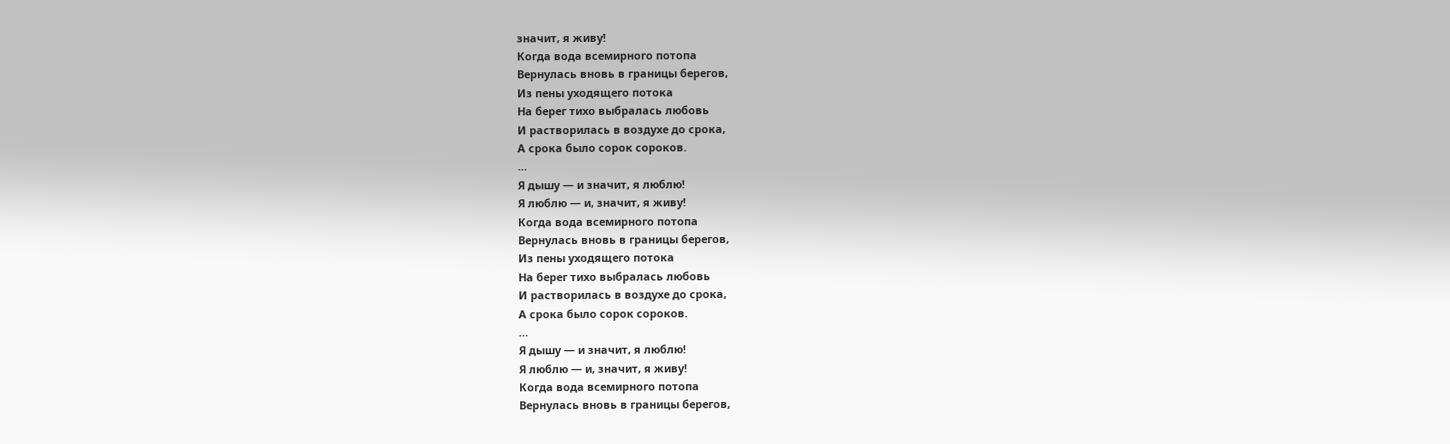значит, я живу!
Когда вода всемирного потопа
Вернулась вновь в границы берегов,
Из пены уходящего потока
На берег тихо выбралась любовь
И растворилась в воздухе до срока,
А срока было сорок сороков.
…
Я дышу — и значит, я люблю!
Я люблю — и, значит, я живу!
Когда вода всемирного потопа
Вернулась вновь в границы берегов,
Из пены уходящего потока
На берег тихо выбралась любовь
И растворилась в воздухе до срока,
А срока было сорок сороков.
…
Я дышу — и значит, я люблю!
Я люблю — и, значит, я живу!
Когда вода всемирного потопа
Вернулась вновь в границы берегов,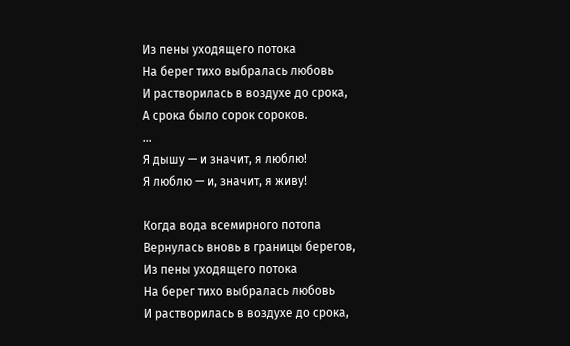Из пены уходящего потока
На берег тихо выбралась любовь
И растворилась в воздухе до срока,
А срока было сорок сороков.
…
Я дышу — и значит, я люблю!
Я люблю — и, значит, я живу!

Когда вода всемирного потопа
Вернулась вновь в границы берегов,
Из пены уходящего потока
На берег тихо выбралась любовь
И растворилась в воздухе до срока,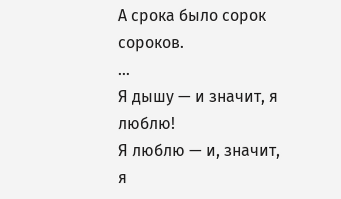А срока было сорок сороков.
…
Я дышу — и значит, я люблю!
Я люблю — и, значит, я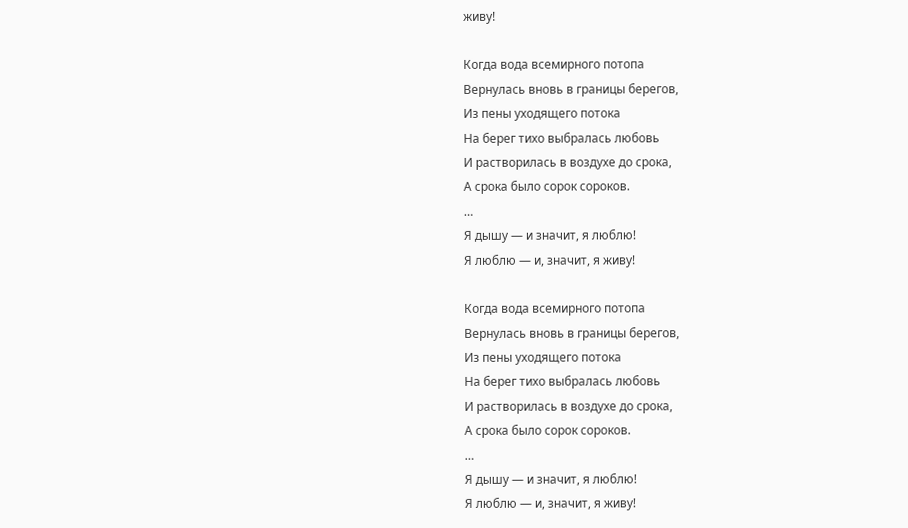живу!

Когда вода всемирного потопа
Вернулась вновь в границы берегов,
Из пены уходящего потока
На берег тихо выбралась любовь
И растворилась в воздухе до срока,
А срока было сорок сороков.
…
Я дышу — и значит, я люблю!
Я люблю — и, значит, я живу!

Когда вода всемирного потопа
Вернулась вновь в границы берегов,
Из пены уходящего потока
На берег тихо выбралась любовь
И растворилась в воздухе до срока,
А срока было сорок сороков.
…
Я дышу — и значит, я люблю!
Я люблю — и, значит, я живу!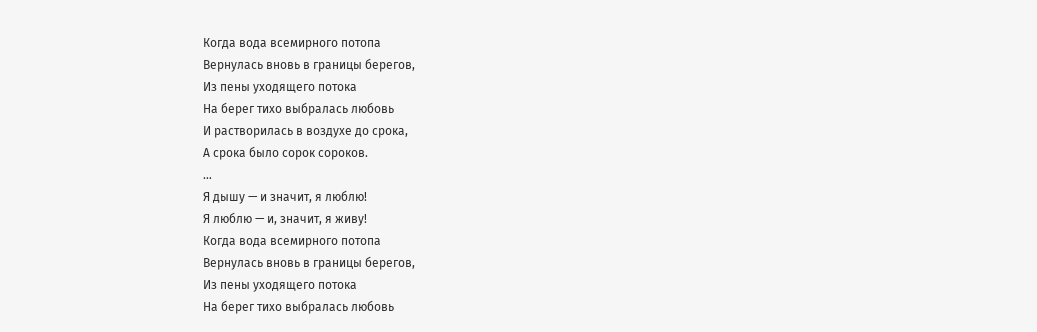Когда вода всемирного потопа
Вернулась вновь в границы берегов,
Из пены уходящего потока
На берег тихо выбралась любовь
И растворилась в воздухе до срока,
А срока было сорок сороков.
…
Я дышу — и значит, я люблю!
Я люблю — и, значит, я живу!
Когда вода всемирного потопа
Вернулась вновь в границы берегов,
Из пены уходящего потока
На берег тихо выбралась любовь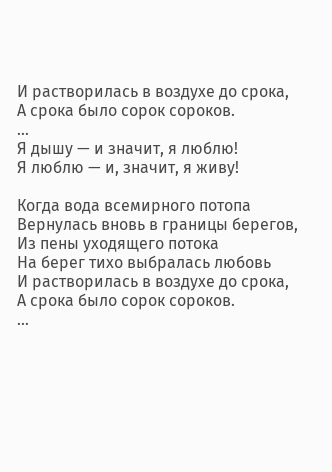И растворилась в воздухе до срока,
А срока было сорок сороков.
…
Я дышу — и значит, я люблю!
Я люблю — и, значит, я живу!

Когда вода всемирного потопа
Вернулась вновь в границы берегов,
Из пены уходящего потока
На берег тихо выбралась любовь
И растворилась в воздухе до срока,
А срока было сорок сороков.
…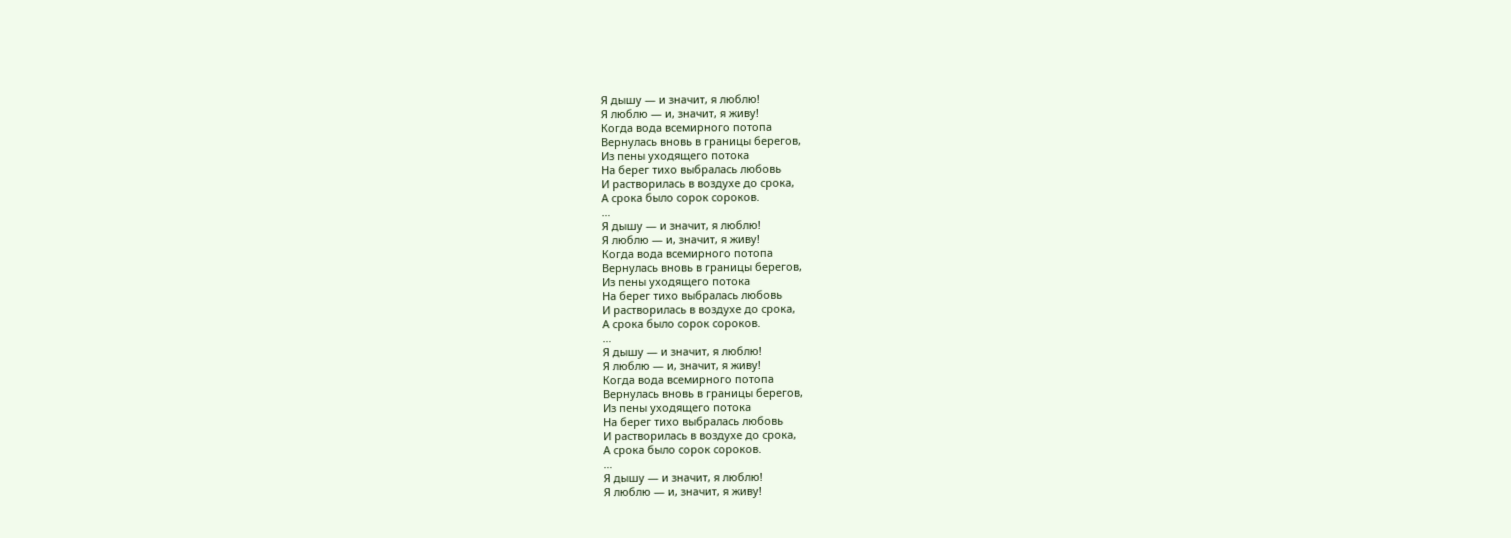Я дышу — и значит, я люблю!
Я люблю — и, значит, я живу!
Когда вода всемирного потопа
Вернулась вновь в границы берегов,
Из пены уходящего потока
На берег тихо выбралась любовь
И растворилась в воздухе до срока,
А срока было сорок сороков.
…
Я дышу — и значит, я люблю!
Я люблю — и, значит, я живу!
Когда вода всемирного потопа
Вернулась вновь в границы берегов,
Из пены уходящего потока
На берег тихо выбралась любовь
И растворилась в воздухе до срока,
А срока было сорок сороков.
…
Я дышу — и значит, я люблю!
Я люблю — и, значит, я живу!
Когда вода всемирного потопа
Вернулась вновь в границы берегов,
Из пены уходящего потока
На берег тихо выбралась любовь
И растворилась в воздухе до срока,
А срока было сорок сороков.
…
Я дышу — и значит, я люблю!
Я люблю — и, значит, я живу!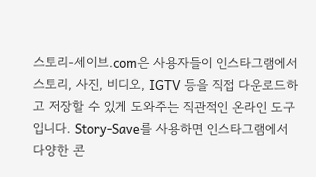스토리-세이브.com은 사용자들이 인스타그램에서 스토리, 사진, 비디오, IGTV 등을 직접 다운로드하고 저장할 수 있게 도와주는 직관적인 온라인 도구입니다. Story-Save를 사용하면 인스타그램에서 다양한 콘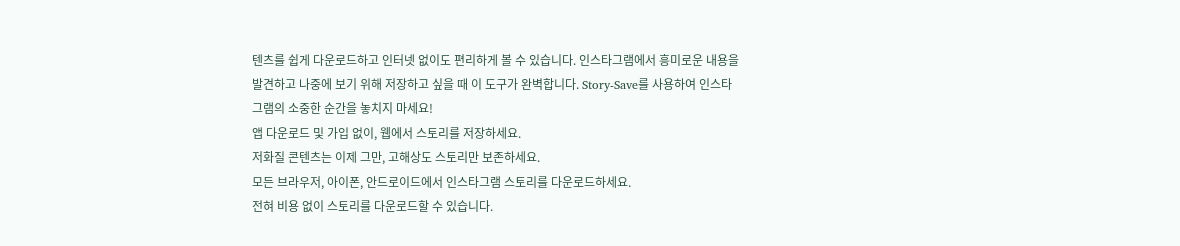텐츠를 쉽게 다운로드하고 인터넷 없이도 편리하게 볼 수 있습니다. 인스타그램에서 흥미로운 내용을 발견하고 나중에 보기 위해 저장하고 싶을 때 이 도구가 완벽합니다. Story-Save를 사용하여 인스타그램의 소중한 순간을 놓치지 마세요!
앱 다운로드 및 가입 없이, 웹에서 스토리를 저장하세요.
저화질 콘텐츠는 이제 그만, 고해상도 스토리만 보존하세요.
모든 브라우저, 아이폰, 안드로이드에서 인스타그램 스토리를 다운로드하세요.
전혀 비용 없이 스토리를 다운로드할 수 있습니다.